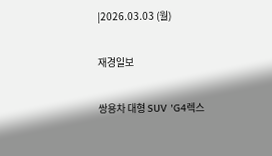|2026.03.03 (월)

재경일보

쌍용차 대형 SUV 'G4렉스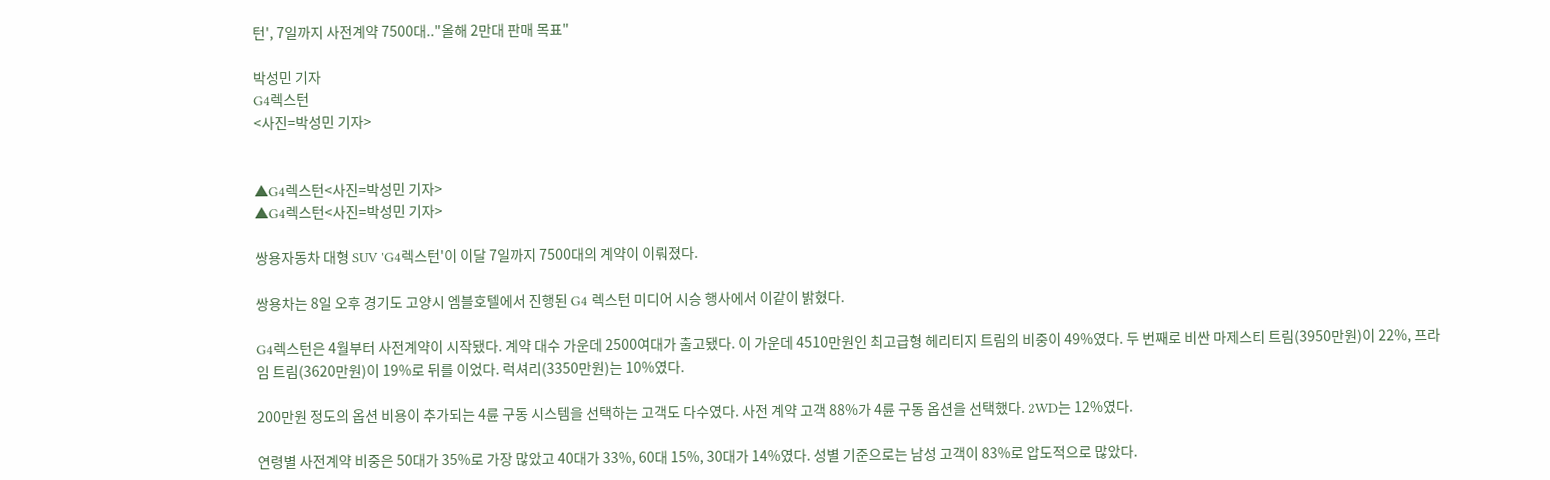턴', 7일까지 사전계약 7500대.."올해 2만대 판매 목표"

박성민 기자
G4렉스턴
<사진=박성민 기자>


▲G4렉스턴<사진=박성민 기자>
▲G4렉스턴<사진=박성민 기자>

쌍용자동차 대형 SUV 'G4렉스턴'이 이달 7일까지 7500대의 계약이 이뤄졌다.

쌍용차는 8일 오후 경기도 고양시 엠블호텔에서 진행된 G4 렉스턴 미디어 시승 행사에서 이같이 밝혔다.

G4렉스턴은 4월부터 사전계약이 시작됐다. 계약 대수 가운데 2500여대가 출고됐다. 이 가운데 4510만원인 최고급형 헤리티지 트림의 비중이 49%였다. 두 번째로 비싼 마제스티 트림(3950만원)이 22%, 프라임 트림(3620만원)이 19%로 뒤를 이었다. 럭셔리(3350만원)는 10%였다.

200만원 정도의 옵션 비용이 추가되는 4륜 구동 시스템을 선택하는 고객도 다수였다. 사전 계약 고객 88%가 4륜 구동 옵션을 선택했다. 2WD는 12%였다.

연령별 사전계약 비중은 50대가 35%로 가장 많았고 40대가 33%, 60대 15%, 30대가 14%였다. 성별 기준으로는 남성 고객이 83%로 압도적으로 많았다.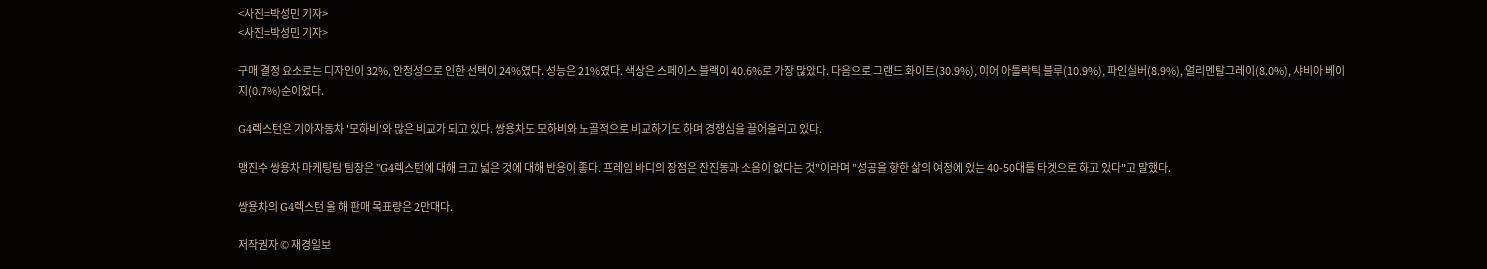<사진=박성민 기자>
<사진=박성민 기자>

구매 결정 요소로는 디자인이 32%, 안정성으로 인한 선택이 24%였다. 성능은 21%였다. 색상은 스페이스 블랙이 40.6%로 가장 많았다. 다음으로 그랜드 화이트(30.9%), 이어 아틀락틱 블루(10.9%), 파인실버(8.9%), 얼리멘탈그레이(8.0%), 샤비아 베이지(0.7%)순이었다.

G4렉스턴은 기아자동차 '모하비'와 많은 비교가 되고 있다. 쌍용차도 모하비와 노골적으로 비교하기도 하며 경쟁심을 끌어올리고 있다.

맹진수 쌍용차 마케팅팀 팀장은 "G4렉스턴에 대해 크고 넓은 것에 대해 반응이 좋다. 프레임 바디의 장점은 잔진동과 소음이 없다는 것"이라며 "성공을 향한 삶의 여정에 있는 40-50대를 타겟으로 하고 있다"고 말했다.

쌍용차의 G4렉스턴 올 해 판매 목표량은 2만대다.

저작권자 © 재경일보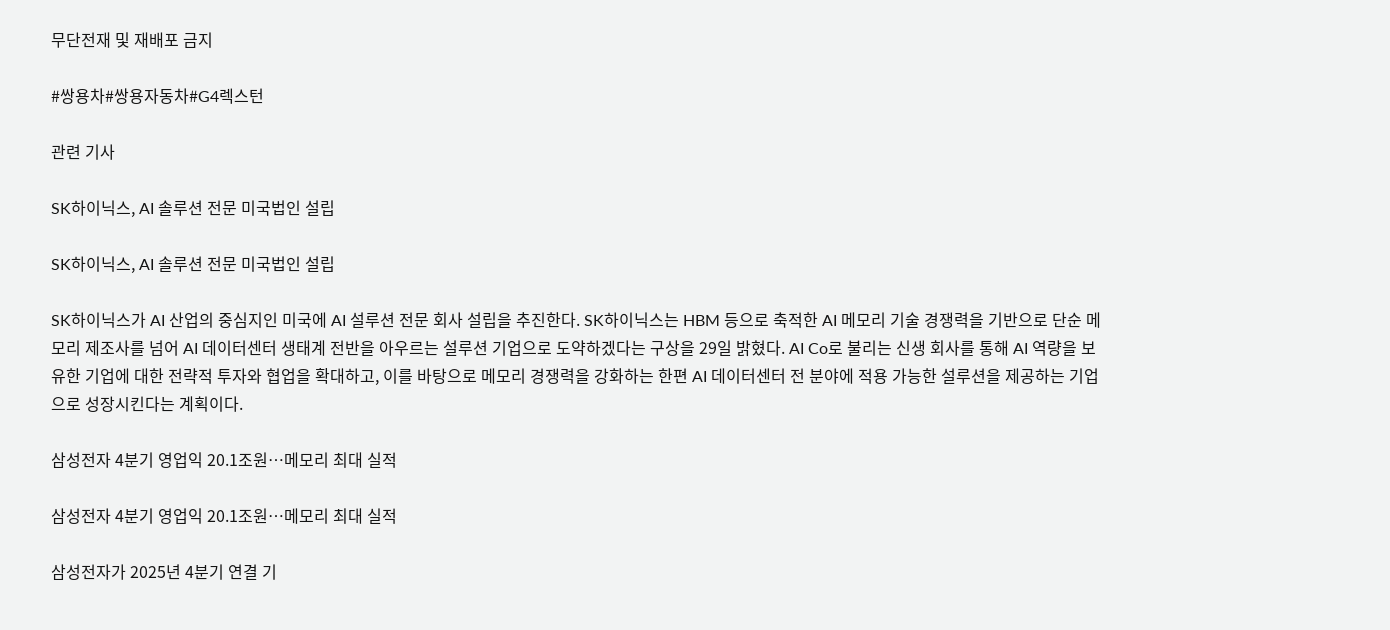무단전재 및 재배포 금지

#쌍용차#쌍용자동차#G4렉스턴

관련 기사

SK하이닉스, AI 솔루션 전문 미국법인 설립

SK하이닉스, AI 솔루션 전문 미국법인 설립

SK하이닉스가 AI 산업의 중심지인 미국에 AI 설루션 전문 회사 설립을 추진한다. SK하이닉스는 HBM 등으로 축적한 AI 메모리 기술 경쟁력을 기반으로 단순 메모리 제조사를 넘어 AI 데이터센터 생태계 전반을 아우르는 설루션 기업으로 도약하겠다는 구상을 29일 밝혔다. AI Co로 불리는 신생 회사를 통해 AI 역량을 보유한 기업에 대한 전략적 투자와 협업을 확대하고, 이를 바탕으로 메모리 경쟁력을 강화하는 한편 AI 데이터센터 전 분야에 적용 가능한 설루션을 제공하는 기업으로 성장시킨다는 계획이다.

삼성전자 4분기 영업익 20.1조원…메모리 최대 실적

삼성전자 4분기 영업익 20.1조원…메모리 최대 실적

삼성전자가 2025년 4분기 연결 기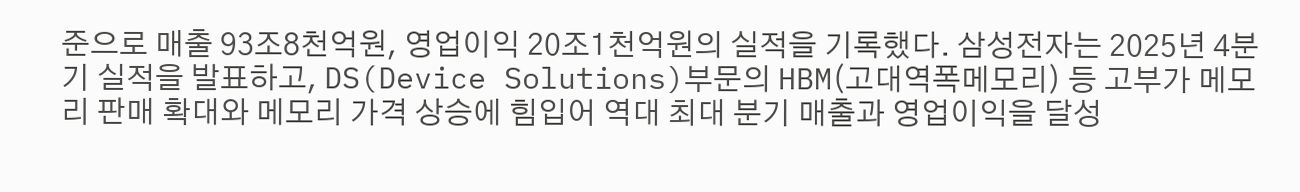준으로 매출 93조8천억원, 영업이익 20조1천억원의 실적을 기록했다. 삼성전자는 2025년 4분기 실적을 발표하고, DS(Device Solutions)부문의 HBM(고대역폭메모리) 등 고부가 메모리 판매 확대와 메모리 가격 상승에 힘입어 역대 최대 분기 매출과 영업이익을 달성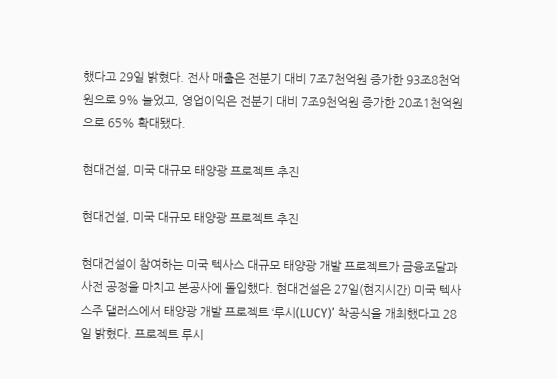했다고 29일 밝혔다. 전사 매출은 전분기 대비 7조7천억원 증가한 93조8천억원으로 9% 늘었고, 영업이익은 전분기 대비 7조9천억원 증가한 20조1천억원으로 65% 확대됐다.

현대건설, 미국 대규모 태양광 프로젝트 추진

현대건설, 미국 대규모 태양광 프로젝트 추진

현대건설이 참여하는 미국 텍사스 대규모 태양광 개발 프로젝트가 금융조달과 사전 공정을 마치고 본공사에 돌입했다. 현대건설은 27일(현지시간) 미국 텍사스주 댈러스에서 태양광 개발 프로젝트 ‘루시(LUCY)’ 착공식을 개최했다고 28일 밝혔다. 프로젝트 루시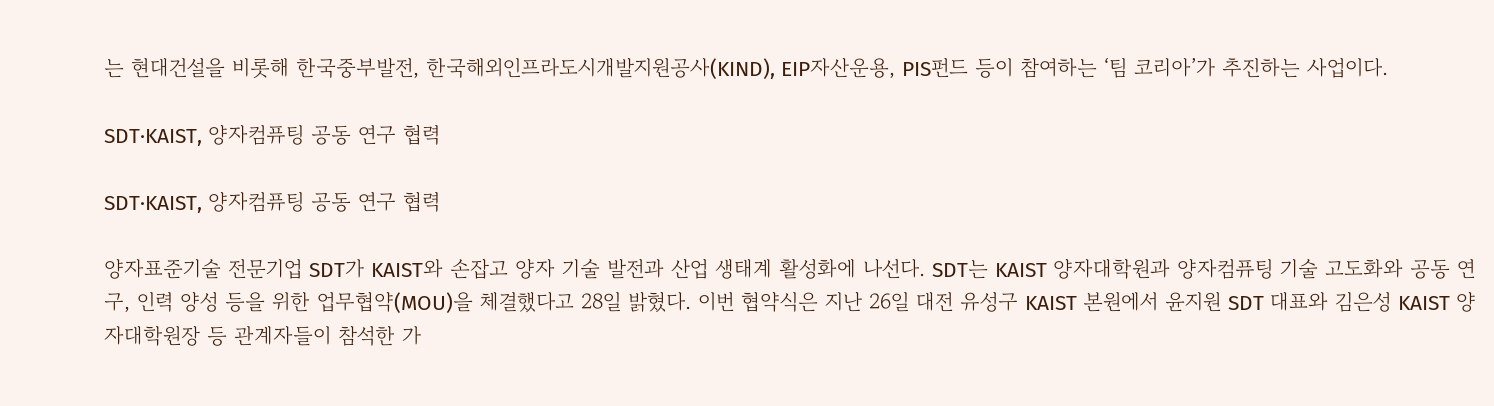는 현대건설을 비롯해 한국중부발전, 한국해외인프라도시개발지원공사(KIND), EIP자산운용, PIS펀드 등이 참여하는 ‘팀 코리아’가 추진하는 사업이다.

SDT·KAIST, 양자컴퓨팅 공동 연구 협력

SDT·KAIST, 양자컴퓨팅 공동 연구 협력

양자표준기술 전문기업 SDT가 KAIST와 손잡고 양자 기술 발전과 산업 생태계 활성화에 나선다. SDT는 KAIST 양자대학원과 양자컴퓨팅 기술 고도화와 공동 연구, 인력 양성 등을 위한 업무협약(MOU)을 체결했다고 28일 밝혔다. 이번 협약식은 지난 26일 대전 유성구 KAIST 본원에서 윤지원 SDT 대표와 김은성 KAIST 양자대학원장 등 관계자들이 참석한 가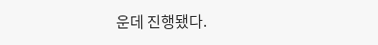운데 진행됐다.